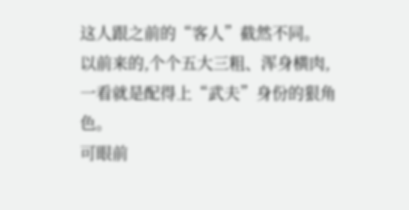这人跟之前的“客人”截然不同。
以前来的,个个五大三粗、浑身横肉,一看就是配得上“武夫”身份的狠角色。
可眼前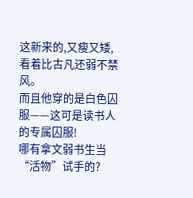这新来的,又瘦又矮,看着比古凡还弱不禁风。
而且他穿的是白色囚服——这可是读书人的专属囚服!
哪有拿文弱书生当“活物”试手的?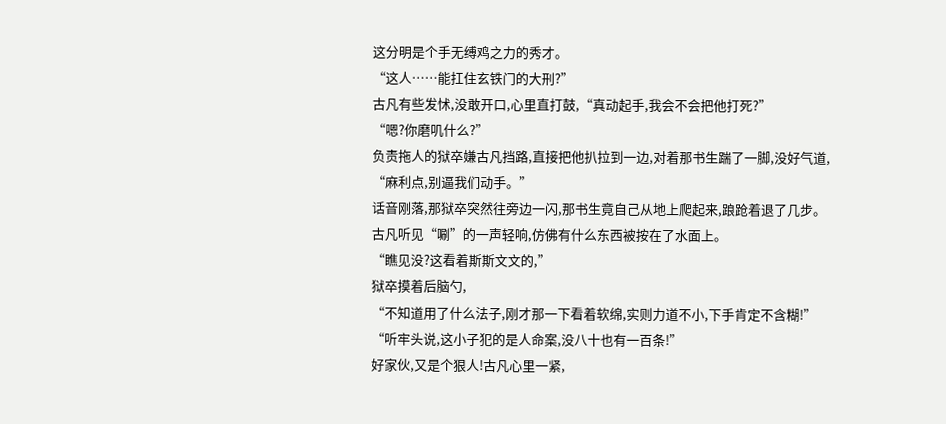这分明是个手无缚鸡之力的秀才。
“这人……能扛住玄铁门的大刑?”
古凡有些发怵,没敢开口,心里直打鼓,“真动起手,我会不会把他打死?”
“嗯?你磨叽什么?”
负责拖人的狱卒嫌古凡挡路,直接把他扒拉到一边,对着那书生踹了一脚,没好气道,
“麻利点,别逼我们动手。”
话音刚落,那狱卒突然往旁边一闪,那书生竟自己从地上爬起来,踉跄着退了几步。
古凡听见“唰”的一声轻响,仿佛有什么东西被按在了水面上。
“瞧见没?这看着斯斯文文的,”
狱卒摸着后脑勺,
“不知道用了什么法子,刚才那一下看着软绵,实则力道不小,下手肯定不含糊!”
“听牢头说,这小子犯的是人命案,没八十也有一百条!”
好家伙,又是个狠人!古凡心里一紧,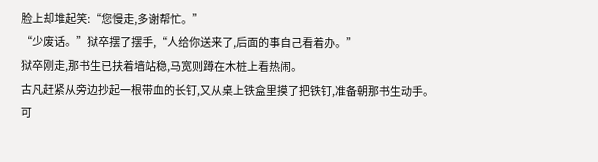脸上却堆起笑:“您慢走,多谢帮忙。”
“少废话。”狱卒摆了摆手,“人给你送来了,后面的事自己看着办。”
狱卒刚走,那书生已扶着墙站稳,马宽则蹲在木桩上看热闹。
古凡赶紧从旁边抄起一根带血的长钉,又从桌上铁盒里摸了把铁钉,准备朝那书生动手。
可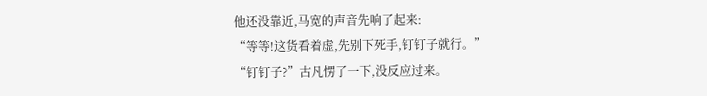他还没靠近,马宽的声音先响了起来:
“等等!这货看着虚,先别下死手,钉钉子就行。”
“钉钉子?”古凡愣了一下,没反应过来。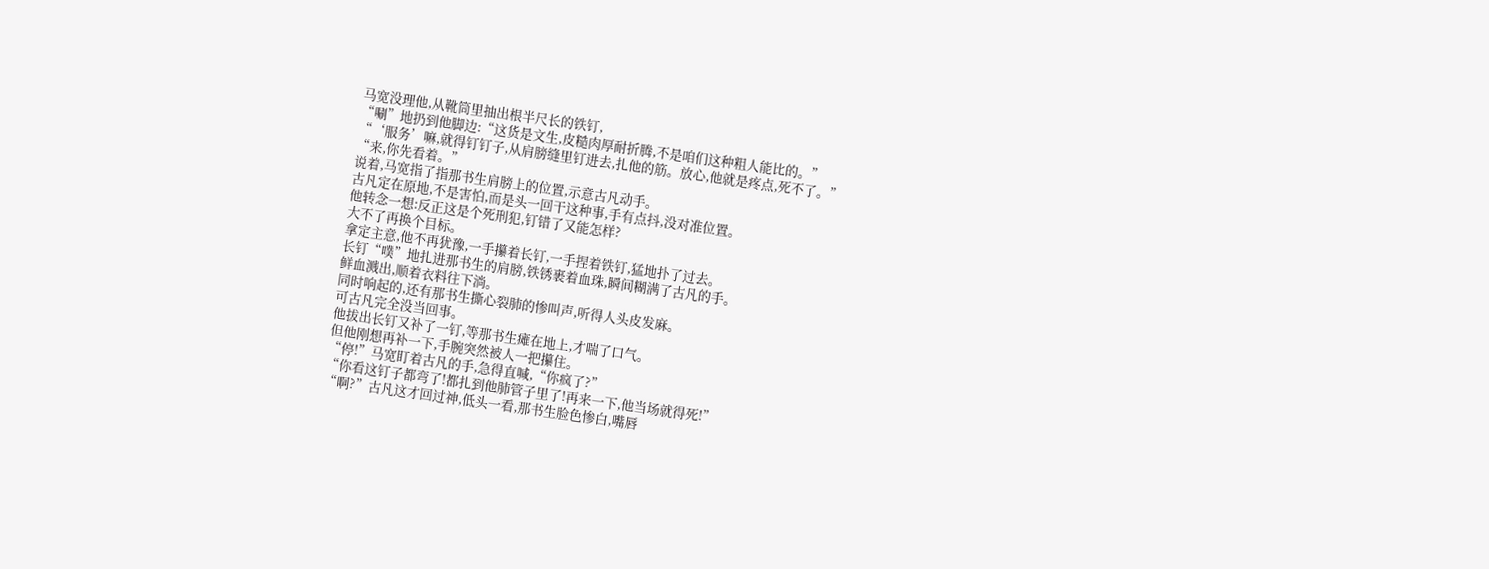马宽没理他,从靴筒里抽出根半尺长的铁钉,
“唰”地扔到他脚边:“这货是文生,皮糙肉厚耐折腾,不是咱们这种粗人能比的。”
“‘服务’嘛,就得钉钉子,从肩膀缝里钉进去,扎他的筋。放心,他就是疼点,死不了。”
“来,你先看着。”
说着,马宽指了指那书生肩膀上的位置,示意古凡动手。
古凡定在原地,不是害怕,而是头一回干这种事,手有点抖,没对准位置。
他转念一想:反正这是个死刑犯,钉错了又能怎样?
大不了再换个目标。
拿定主意,他不再犹豫,一手攥着长钉,一手捏着铁钉,猛地扑了过去。
长钉“噗”地扎进那书生的肩膀,铁锈裹着血珠,瞬间糊满了古凡的手。
鲜血溅出,顺着衣料往下淌。
同时响起的,还有那书生撕心裂肺的惨叫声,听得人头皮发麻。
可古凡完全没当回事。
他拔出长钉又补了一钉,等那书生瘫在地上,才喘了口气。
但他刚想再补一下,手腕突然被人一把攥住。
“停!”马宽盯着古凡的手,急得直喊,“你疯了?”
“你看这钉子都弯了!都扎到他肺管子里了!再来一下,他当场就得死!”
“啊?”古凡这才回过神,低头一看,那书生脸色惨白,嘴唇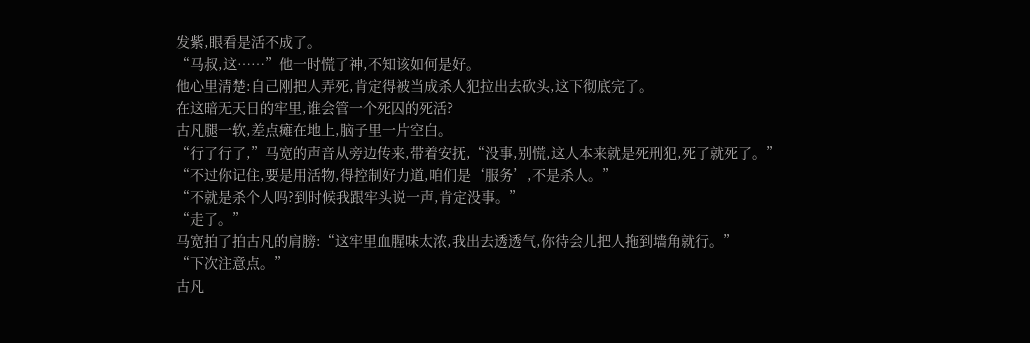发紫,眼看是活不成了。
“马叔,这……”他一时慌了神,不知该如何是好。
他心里清楚:自己刚把人弄死,肯定得被当成杀人犯拉出去砍头,这下彻底完了。
在这暗无天日的牢里,谁会管一个死囚的死活?
古凡腿一软,差点瘫在地上,脑子里一片空白。
“行了行了,”马宽的声音从旁边传来,带着安抚,“没事,别慌,这人本来就是死刑犯,死了就死了。”
“不过你记住,要是用活物,得控制好力道,咱们是‘服务’,不是杀人。”
“不就是杀个人吗?到时候我跟牢头说一声,肯定没事。”
“走了。”
马宽拍了拍古凡的肩膀:“这牢里血腥味太浓,我出去透透气,你待会儿把人拖到墙角就行。”
“下次注意点。”
古凡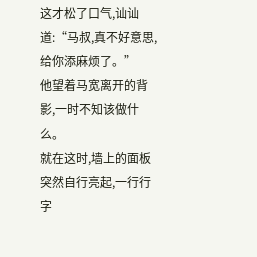这才松了口气,讪讪道:“马叔,真不好意思,给你添麻烦了。”
他望着马宽离开的背影,一时不知该做什么。
就在这时,墙上的面板突然自行亮起,一行行字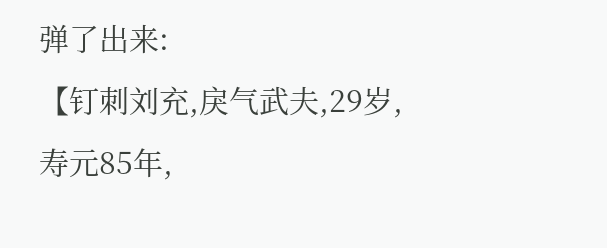弹了出来:
【钉刺刘充,戾气武夫,29岁,寿元85年,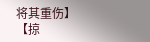将其重伤】
【掠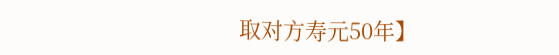取对方寿元50年】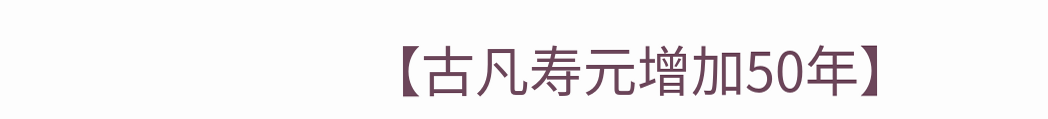【古凡寿元增加50年】